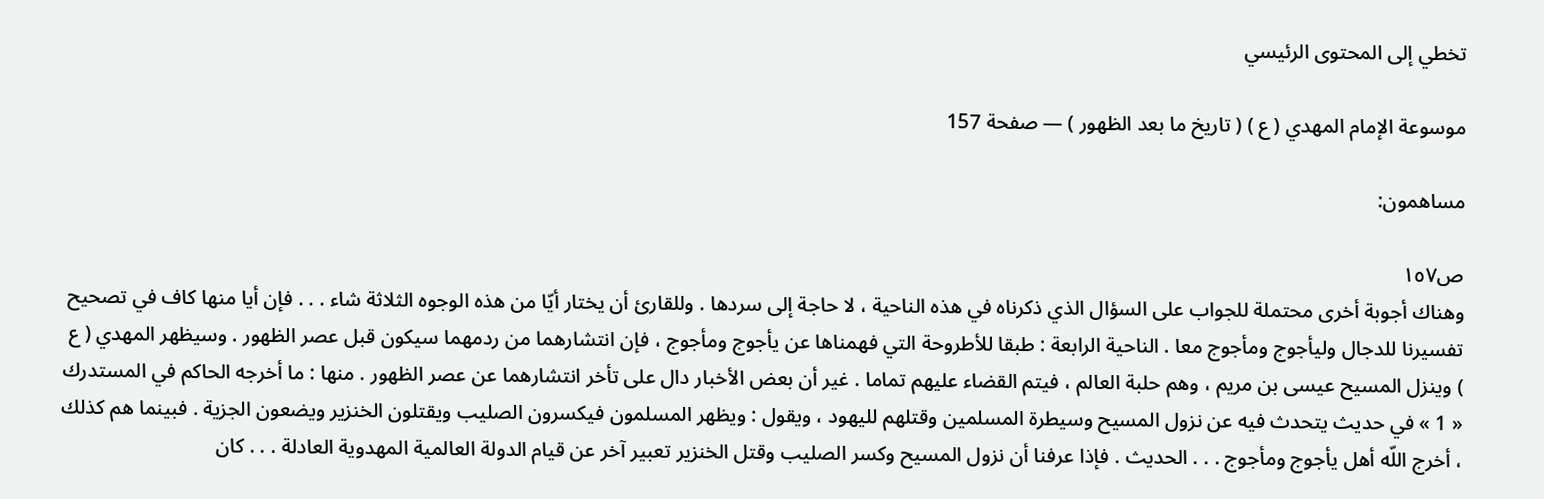تخطي إلى المحتوى الرئيسي

موسوعة الإمام المهدي ( ع ) ( تاريخ ما بعد الظهور ) — صفحة 157

مساهمون:

ص١٥٧
وهناك أجوبة أخرى محتملة للجواب على السؤال الذي ذكرناه في هذه الناحية ، لا حاجة إلى سردها . وللقارئ أن يختار أيّا من هذه الوجوه الثلاثة شاء . . . فإن أيا منها كاف في تصحيح تفسيرنا للدجال وليأجوج ومأجوج معا . الناحية الرابعة : طبقا للأطروحة التي فهمناها عن يأجوج ومأجوج ، فإن انتشارهما من ردمهما سيكون قبل عصر الظهور . وسيظهر المهدي ( ع ) وينزل المسيح عيسى بن مريم ، وهم حلبة العالم ، فيتم القضاء عليهم تماما . غير أن بعض الأخبار دال على تأخر انتشارهما عن عصر الظهور . منها : ما أخرجه الحاكم في المستدرك « 1 » في حديث يتحدث فيه عن نزول المسيح وسيطرة المسلمين وقتلهم لليهود ، ويقول : ويظهر المسلمون فيكسرون الصليب ويقتلون الخنزير ويضعون الجزية . فبينما هم كذلك ، أخرج اللّه أهل يأجوج ومأجوج . . . الحديث . فإذا عرفنا أن نزول المسيح وكسر الصليب وقتل الخنزير تعبير آخر عن قيام الدولة العالمية المهدوية العادلة . . . كان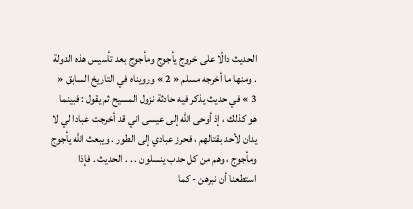الحديث دالّا على خروج يأجوج ومأجوج بعد تأسيس هذه الدولة . ومنها ما أخرجه مسلم « 2 » ورويناه في التاريخ السابق « 3 » في حديث يذكر فيه حادثة نزول المسيح ثم يقول : فبينما هو كذلك ، إذ أوحى اللّه إلى عيسى اني قد أخرجت عبادا لي لا يدان لأحد بقتالهم ، فحرز عبادي إلى الطور . ويبعث اللّه يأجوج ومأجوج ، وهم من كل حدب ينسلون . . . الحديث . فإذا استطعنا أن نبرهن - كما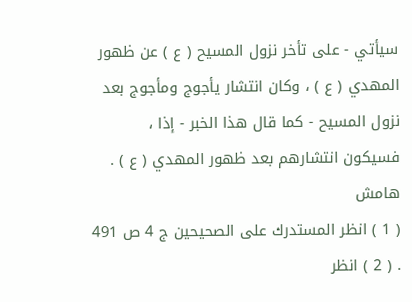سيأتي - على تأخر نزول المسيح ( ع ) عن ظهور المهدي ( ع ) ، وكان انتشار يأجوج ومأجوج بعد نزول المسيح - كما قال هذا الخبر - إذا ، فسيكون انتشارهم بعد ظهور المهدي ( ع ) .
هامش
( 1 ) انظر المستدرك على الصحيحين ج 4 ص 491 . ( 2 ) انظر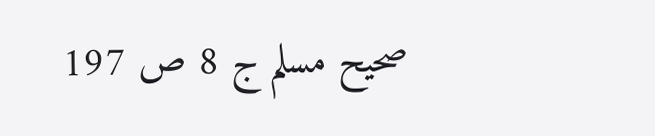صحيح مسلم ج 8 ص 197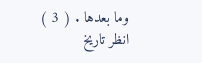وما بعدها . ( 3 ) انظر تاريخ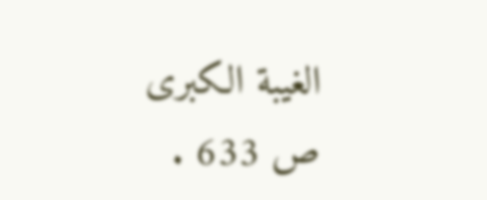الغيبة الكبرى ص 633 .